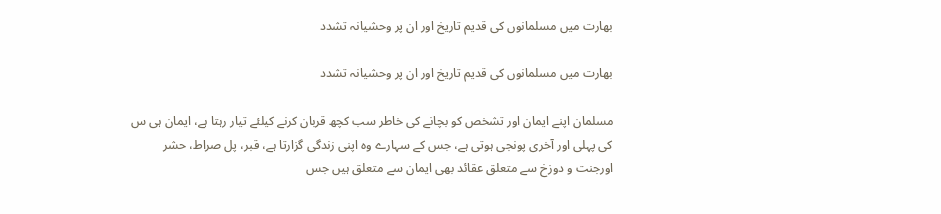بھارت میں مسلمانوں کی قدیم تاریخ اور ان پر وحشیانہ تشدد

بھارت میں مسلمانوں کی قدیم تاریخ اور ان پر وحشیانہ تشدد

مسلمان اپنے ایمان اور تشخص کو بچانے کی خاطر سب کچھ قربان کرنے کیلئے تیار رہتا ہے، ایمان ہی س کی پہلی اور آخری پونجی ہوتی ہے، جس کے سہارے وہ اپنی زندگی گزارتا ہے، قبر، پل صراط، حشر اورجنت و دوزخ سے متعلق عقائد بھی ایمان سے متعلق ہیں جس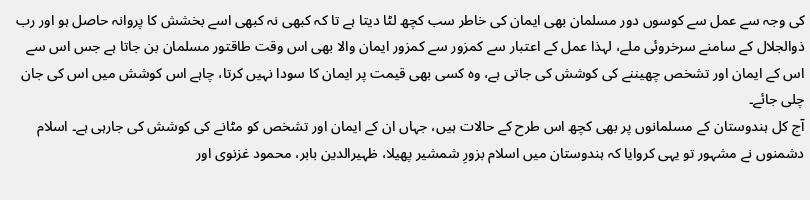کی وجہ سے عمل سے کوسوں دور مسلمان بھی ایمان کی خاطر سب کچھ لٹا دیتا ہے تا کہ کبھی نہ کبھی اسے بخشش کا پروانہ حاصل ہو اور رب ذوالجلال کے سامنے سرخروئی ملے، لہذا عمل کے اعتبار سے کمزور سے کمزور ایمان والا بھی اس وقت طاقتور مسلمان بن جاتا ہے جس اس سے اس کے ایمان اور تشخص چھیننے کی کوشش کی جاتی ہے، وہ کسی بھی قیمت پر ایمان کا سودا نہیں کرتا، چاہے اس کوشش میں اس کی جان چلی جائے۔
آج کل ہندوستان کے مسلمانوں پر بھی کچھ اس طرح کے حالات ہیں، جہاں ان کے ایمان اور تشخص کو مٹانے کی کوشش کی جارہی ہے۔ اسلام دشمنوں نے مشہور تو یہی کروایا کہ ہندوستان میں اسلام بزورِ شمشیر پھیلا، ظہیرالدین بابر، محمود غزنوی اور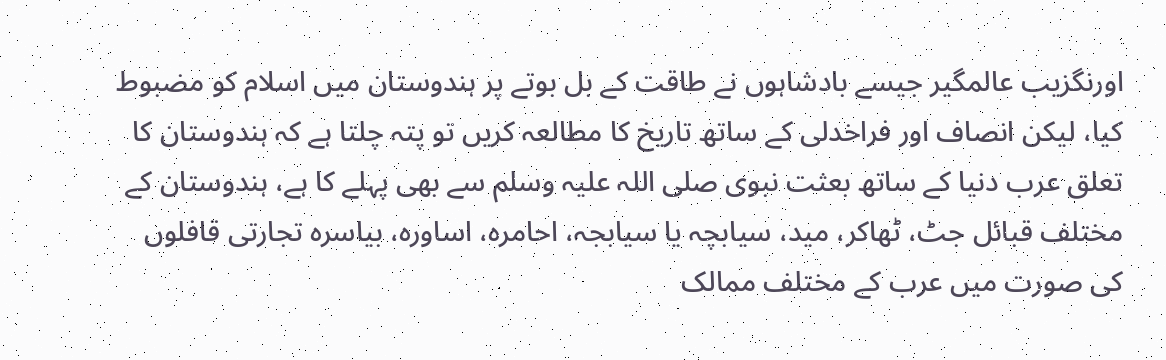اورنگزیب عالمگیر جیسے بادشاہوں نے طاقت کے بل بوتے پر ہندوستان میں اسلام کو مضبوط کیا، لیکن انصاف اور فراخدلی کے ساتھ تاریخ کا مطالعہ کریں تو پتہ چلتا ہے کہ ہندوستان کا تعلق عرب دنیا کے ساتھ بعثت نبوی صلی اللہ علیہ وسلم سے بھی پہلے کا ہے، ہندوستان کے مختلف قبائل جٹ، ٹھاکر، مید، سیابچہ یا سیابجہ، احامرہ، اساورہ، بیاسرہ تجارتی قافلوں کی صورت میں عرب کے مختلف ممالک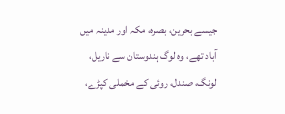جیسے بحرین، بصرہ، مکہ اور مدینہ میں آباد تھے، وہ لوگ ہندوستان سے ناریل، لونگ، صندل، روئی کے مخملی کپڑے،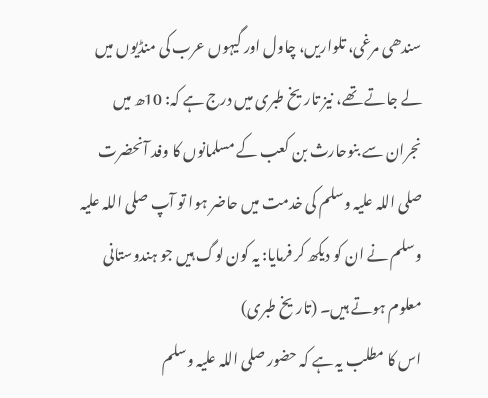سندھی مرغی، تلواریں، چاول اور گیہوں عرب کی منڈیوں میں لے جاتے تھے، نیز تاریخ طبری میں درج ہے کہ: 10ھ میں نجران سے بنوحارث بن کعب کے مسلمانوں کا وفد آنحضرت صلی اللہ علیہ وسلم کی خدمت میں حاضر ہوا تو آپ صلی اللہ علیہ وسلم نے ان کو دیکھ کر فرمایا: یہ کون لوگ ہیں جو ہندوستانی معلوم ہوتے ہیں۔ (تاریخ طبری)
اس کا مطلب یہ ہے کہ حضور صلی اللہ علیہ وسلم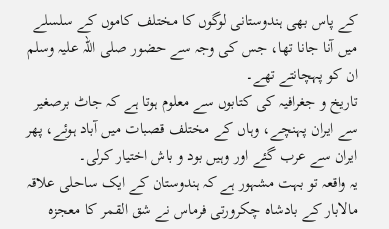کے پاس بھی ہندوستانی لوگوں کا مختلف کاموں کے سلسلے میں آنا جانا تھا، جس کی وجہ سے حضور صلی اللہ علیہ وسلم ان کو پہچانتے تھے۔
تاریخ و جغرافیہ کی کتابوں سے معلوم ہوتا ہے کہ جاٹ برصغیر سے ایران پہنچے، وہاں کے مختلف قصبات میں آباد ہوئے، پھر ایران سے عرب گئے اور وہیں بود و باش اختیار کرلی۔
یہ واقعہ تو بہت مشہور ہے کہ ہندوستان کے ایک ساحلی علاقہ مالابار کے بادشاہ چکرورتی فرماس نے شق القمر کا معجزہ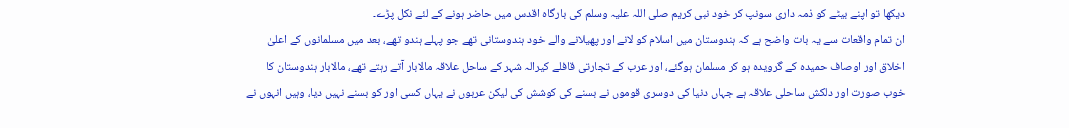دیکھا تو اپنے بیٹے کو ذمہ داری سونپ کر خود نبی کریم صلی اللہ علیہ وسلم کی بارگاہ اقدس میں حاضر ہونے کے لئے نکل پڑے۔
ان تمام واقعات سے یہ بات واضح ہے کہ ہندوستان میں اسلام کو لانے اور پھیلانے والے خود ہندوستانی تھے جو پہلے ہندو تھے، بعد میں مسلمانوں کے اعلیٰ اخلاق اور اوصاف حمیدہ کے گرویدہ ہو کر مسلمان ہوگئے، اور عرب کے تجارتی قافلے کیرالہ شہر کے ساحل علاقہ مالابار آتے رہتے تھے، مالابار ہندوستان کا خوب صورت اور دلکش ساحلی علاقہ ہے جہاں دنیا کی دوسری قوموں نے بسنے کی کوشش کی لیکن عربوں نے یہاں کسی اور کو بسنے نہیں دیا، وہیں انہوں نے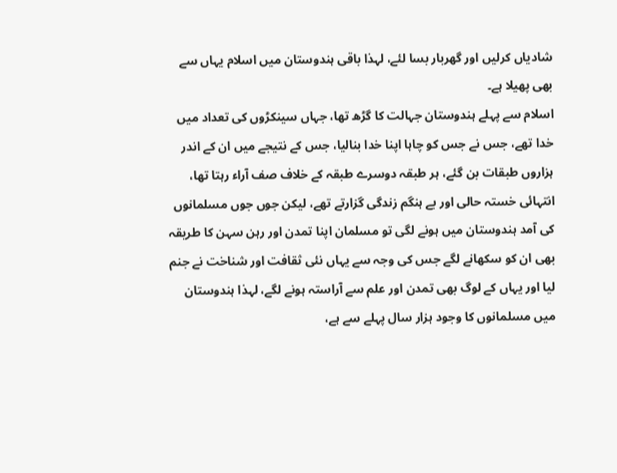شادیاں کرلیں اور گھربار بسا لئے، لہذا باقی ہندوستان میں اسلام یہاں سے بھی پھیلا ہے۔
اسلام سے پہلے ہندوستان جہالت کا گڑھ تھا، جہاں سینکڑوں کی تعداد میں خدا تھے، جس نے جس کو چاہا اپنا خدا بنالیا، جس کے نتیجے میں ان کے اندر ہزاروں طبقات بن گئے، ہر طبقہ دوسرے طبقہ کے خلاف صف آراء رہتا تھا، انتہائی خستہ حالی اور بے ہنگم زندگی گزارتے تھے، لیکن جوں جوں مسلمانوں کی آمد ہندوستان میں ہونے لگی تو مسلمان اپنا تمدن اور رہن سہن کا طریقہ بھی ان کو سکھانے لگے جس کی وجہ سے یہاں نئی ثقافت اور شناخت نے جنم لیا اور یہاں کے لوگ بھی تمدن اور علم سے آراستہ ہونے لگے، لہذا ہندوستان میں مسلمانوں کا وجود ہزار سال پہلے سے ہے،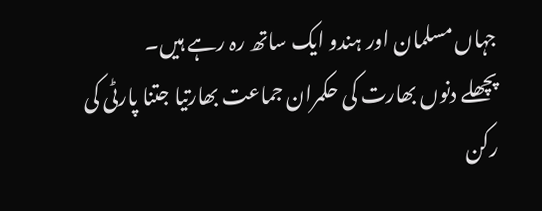جہاں مسلمان اور ہندو ایک ساتھ رہ رہے ہیں۔
پچھلے دنوں بھارت کی حکمران جماعت بھارتیا جتنا پارٹی کی رکن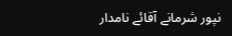نپور شرمانے آقائے نامدار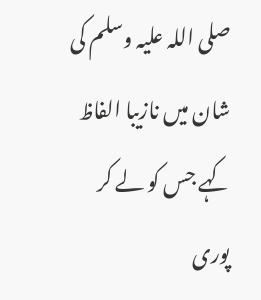صلی اللہ علیہ وسلم کی شان میں نازیبا الفاظ کہے جس کو لے کر پوری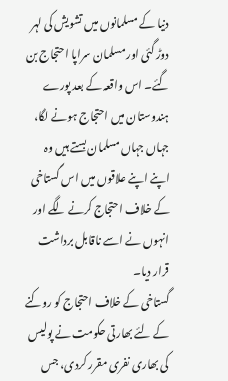دنیا کے مسلمانوں میں تشویش کی لہر دوڑ گئی اور مسلمان سراپا احتجاج بن گئے۔ اس واقعہ کے بعد پورے ہندوستان میں احتجاج ہونے لگا، جہاں جہاں مسلمان بستے ہیں وہ اپنے اپنے علاقوں میں اس گستاخی کے خلاف احتجاج کرنے لگے اور انہوں نے اسے ناقابل برداشت قرار دیا۔
گستاخی کے خلاف احتجاج کو روکنے کے لئے بھارتی حکومت نے پولیس کی بھاری نفری مقرر کردی، جس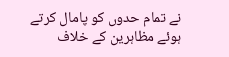نے تمام حدوں کو پامال کرتے ہوئے مظاہرین کے خلاف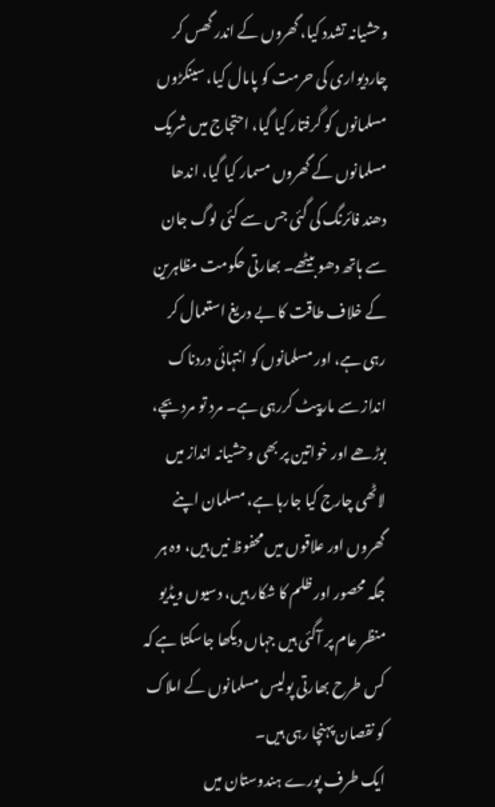وحشیانہ تشدد کیا، گھروں کے اندر گھس کر چاردیواری کی حرمت کو پامال کیا، سینکڑوں مسلمانوں کو گرفتار کیا گیا، احتجاج میں شریک مسلمانوں کے گھروں مسمار کیا گیا، اندھا دھند فائرنگ کی گئی جس سے کئی لوگ جان سے ہاتھ دھو بیٹھے۔ بھارتی حکومت مظاہرین کے خلاف طاقت کا بے دریغ استعمال کر رہی ہے، اور مسلمانوں کو انتہائی دردناک انداز سے مارپیٹ کررہی ہے۔ مرد تو مرد بچے، بوڑھے اور خواتین پر بھی وحشیانہ انداز میں لاٹھی چارج کیا جارہا ہے، مسلمان اپنے گھروں اور علاقوں میں محفوظ نیں ہیں، وہ ہر جگہ محصور اور ظلم کا شکار ہیں، دسیوں ویڈیو منظر عام پر آگئی ہیں جہاں دیکھا جاسکتا ہے کہ کس طرح بھارتی پولیس مسلمانوں کے املاک کو نقصان پہنچا رہی ہیں۔
ایک طرف پورے ہندوستان میں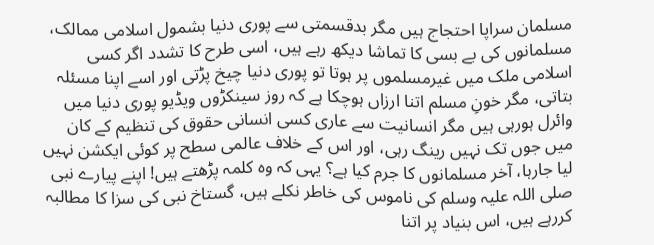مسلمان سراپا احتجاج ہیں مگر بدقسمتی سے پوری دنیا بشمول اسلامی ممالک، مسلمانوں کی بے بسی کا تماشا دیکھ رہے ہیں، اسی طرح کا تشدد اگر کسی اسلامی ملک میں غیرمسلموں پر ہوتا تو پوری دنیا چیخ پڑتی اور اسے اپنا مسئلہ بتاتی، مگر خونِ مسلم اتنا ارزاں ہوچکا ہے کہ روز سینکڑوں ویڈیو پوری دنیا میں وائرل ہورہی ہیں مگر انسانیت سے عاری کسی انسانی حقوق کی تنظیم کے کان میں جوں تک نہیں رینگ رہی، اور اس کے خلاف عالمی سطح پر کوئی ایکشن نہیں لیا جارہا، آخر مسلمانوں کا جرم کیا ہے؟ یہی کہ وہ کلمہ پڑھتے ہیں! اپنے پیارے نبی صلی اللہ علیہ وسلم کی ناموس کی خاطر نکلے ہیں، گستاخ نبی کی سزا کا مطالبہ کررہے ہیں، اس بنیاد پر اتنا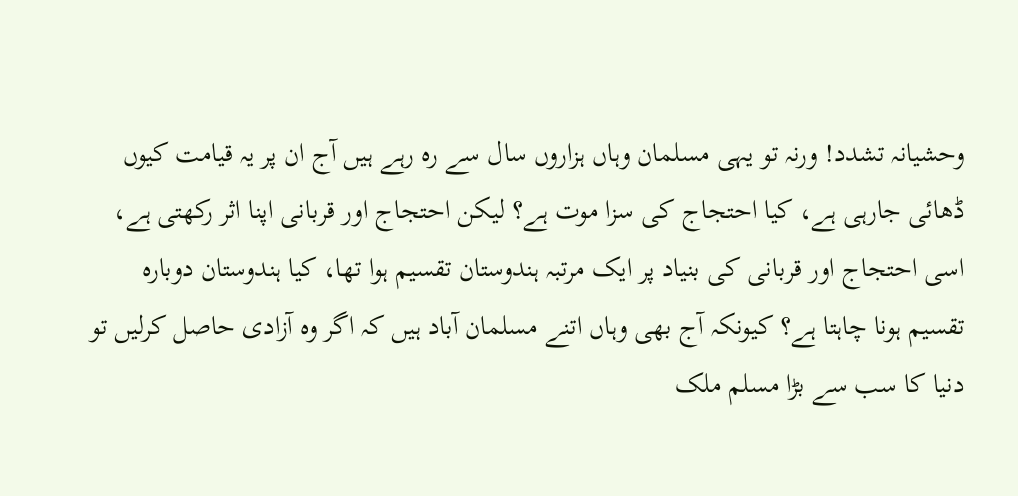وحشیانہ تشدد! ورنہ تو یہی مسلمان وہاں ہزاروں سال سے رہ رہے ہیں آج ان پر یہ قیامت کیوں ڈھائی جارہی ہے، کیا احتجاج کی سزا موت ہے؟ لیکن احتجاج اور قربانی اپنا اثر رکھتی ہے، اسی احتجاج اور قربانی کی بنیاد پر ایک مرتبہ ہندوستان تقسیم ہوا تھا، کیا ہندوستان دوبارہ تقسیم ہونا چاہتا ہے؟ کیونکہ آج بھی وہاں اتنے مسلمان آباد ہیں کہ اگر وہ آزادی حاصل کرلیں تو دنیا کا سب سے بڑا مسلم ملک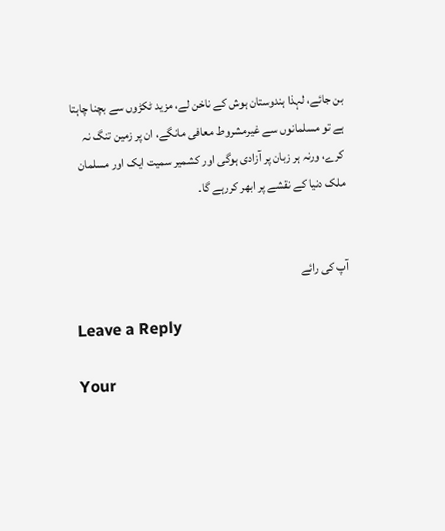بن جائے، لہذا ہندوستان ہوش کے ناخن لے، مزید ٹکڑوں سے بچنا چاہتا ہے تو مسلمانوں سے غیرمشروط معافی مانگے، ان پر زمین تنگ نہ کرے، ورنہ ہر زبان پر آزادی ہوگی اور کشمیر سمیت ایک اور مسلمان ملک دنیا کے نقشے پر ابھر کررہے گا۔


آپ کی رائے

Leave a Reply

Your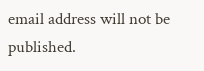email address will not be published.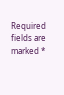Required fields are marked *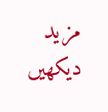مزید دیکهیں